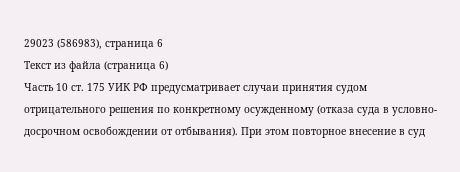29023 (586983), страница 6
Текст из файла (страница 6)
Часть 10 ст. 175 УИК РФ предусматривает случаи принятия судом отрицательного решения по конкретному осужденному (отказа суда в условно-досрочном освобождении от отбывания). При этом повторное внесение в суд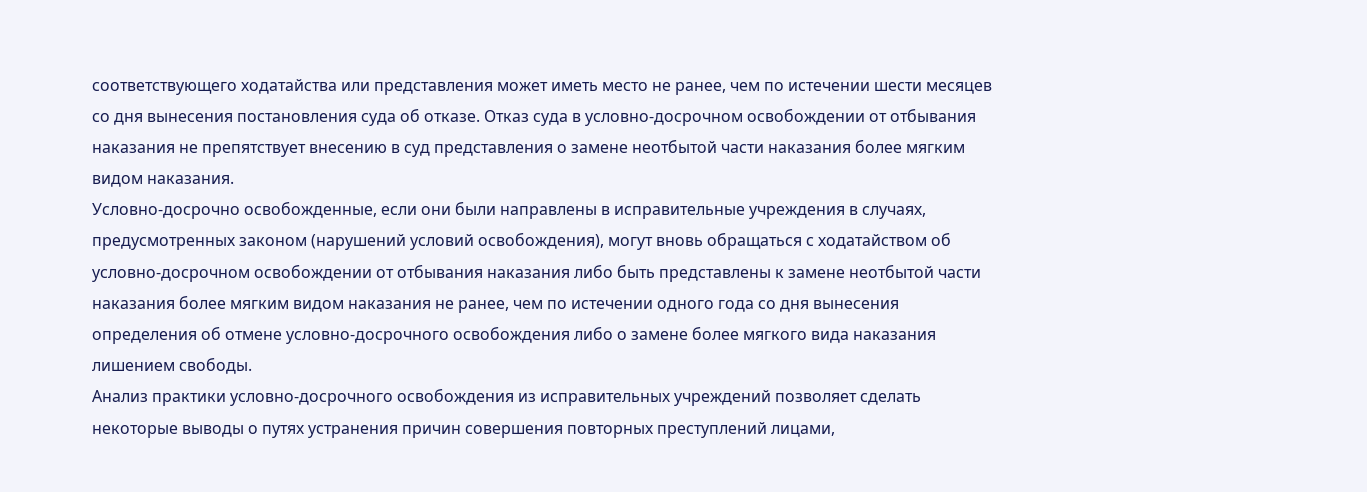соответствующего ходатайства или представления может иметь место не ранее, чем по истечении шести месяцев со дня вынесения постановления суда об отказе. Отказ суда в условно-досрочном освобождении от отбывания наказания не препятствует внесению в суд представления о замене неотбытой части наказания более мягким видом наказания.
Условно-досрочно освобожденные, если они были направлены в исправительные учреждения в случаях, предусмотренных законом (нарушений условий освобождения), могут вновь обращаться с ходатайством об условно-досрочном освобождении от отбывания наказания либо быть представлены к замене неотбытой части наказания более мягким видом наказания не ранее, чем по истечении одного года со дня вынесения определения об отмене условно-досрочного освобождения либо о замене более мягкого вида наказания лишением свободы.
Анализ практики условно-досрочного освобождения из исправительных учреждений позволяет сделать некоторые выводы о путях устранения причин совершения повторных преступлений лицами,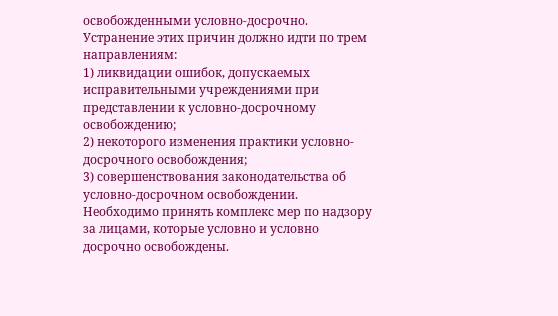освобожденными условно-досрочно.
Устранение этих причин должно идти по трем направлениям:
1) ликвидации ошибок, допускаемых исправительными учреждениями при представлении к условно-досрочному освобождению;
2) некоторого изменения практики условно-досрочного освобождения;
3) совершенствования законодательства об условно-досрочном освобождении.
Необходимо принять комплекс мер по надзору за лицами, которые условно и условно досрочно освобождены.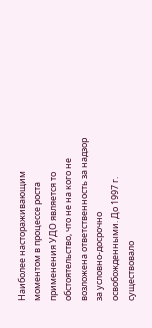Наиболее настораживающим моментом в процессе роста применения УДО является то обстоятельство, что не на кого не возложена ответственность за надзор за условно-досрочно освобожденными. До 1997 г. существовало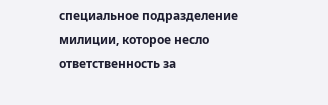специальное подразделение милиции, которое несло ответственность за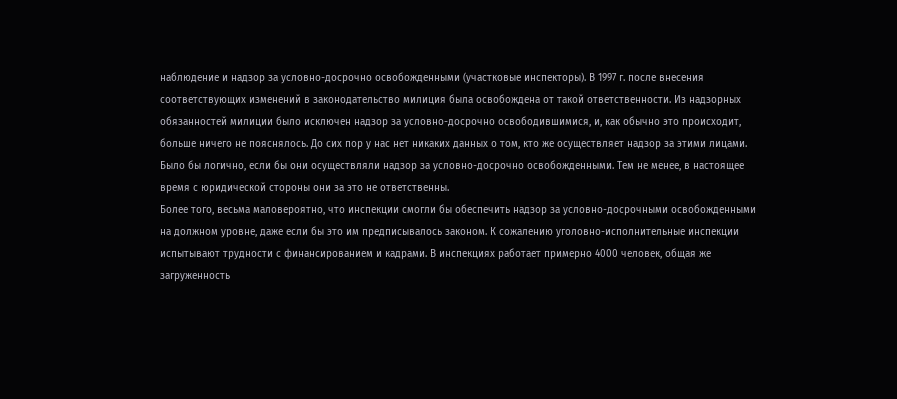наблюдение и надзор за условно-досрочно освобожденными (участковые инспекторы). В 1997 г. после внесения соответствующих изменений в законодательство милиция была освобождена от такой ответственности. Из надзорных обязанностей милиции было исключен надзор за условно-досрочно освободившимися, и, как обычно это происходит, больше ничего не пояснялось. До сих пор у нас нет никаких данных о том, кто же осуществляет надзор за этими лицами. Было бы логично, если бы они осуществляли надзор за условно-досрочно освобожденными. Тем не менее, в настоящее время с юридической стороны они за это не ответственны.
Более того, весьма маловероятно, что инспекции смогли бы обеспечить надзор за условно-досрочными освобожденными на должном уровне, даже если бы это им предписывалось законом. К сожалению уголовно-исполнительные инспекции испытывают трудности с финансированием и кадрами. В инспекциях работает примерно 4000 человек, общая же загруженность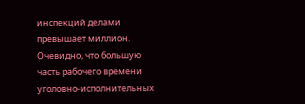инспекций делами превышает миллион. Очевидно, что большую часть рабочего времени уголовно-исполнительных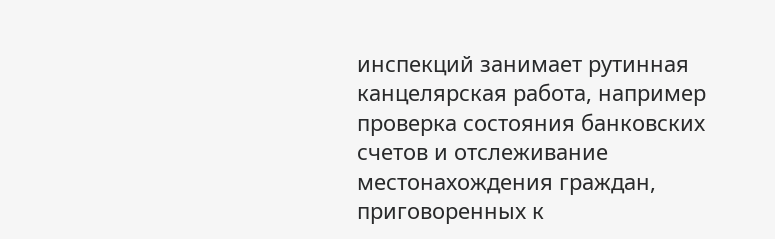инспекций занимает рутинная канцелярская работа, например проверка состояния банковских счетов и отслеживание местонахождения граждан, приговоренных к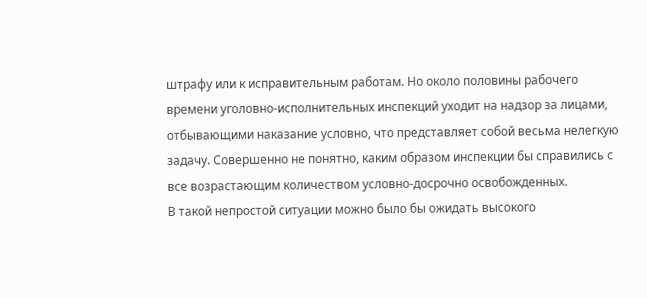штрафу или к исправительным работам. Но около половины рабочего времени уголовно-исполнительных инспекций уходит на надзор за лицами, отбывающими наказание условно, что представляет собой весьма нелегкую задачу. Совершенно не понятно, каким образом инспекции бы справились с все возрастающим количеством условно-досрочно освобожденных.
В такой непростой ситуации можно было бы ожидать высокого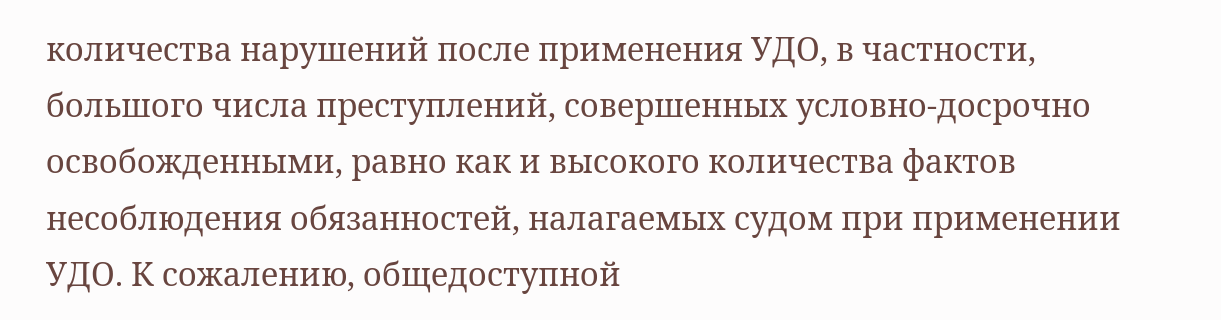количества нарушений после применения УДО, в частности, большого числа преступлений, совершенных условно-досрочно освобожденными, равно как и высокого количества фактов несоблюдения обязанностей, налагаемых судом при применении УДО. К сожалению, общедоступной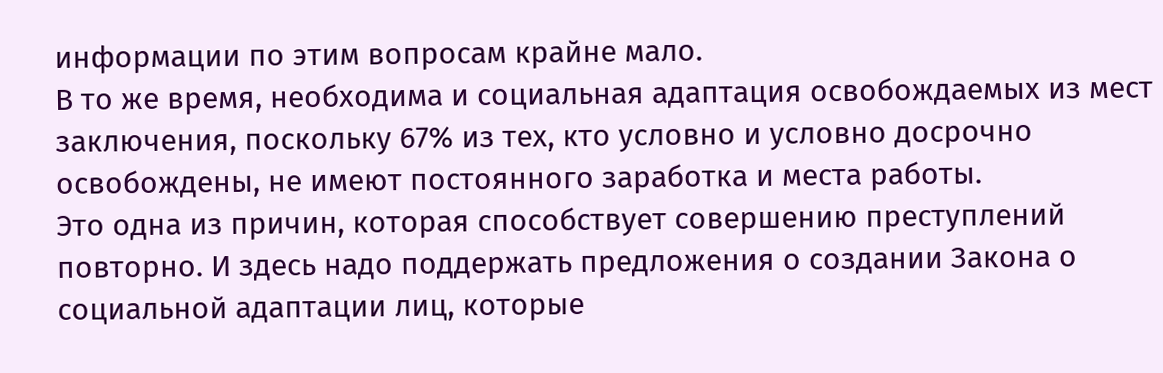информации по этим вопросам крайне мало.
В то же время, необходима и социальная адаптация освобождаемых из мест заключения, поскольку 67% из тех, кто условно и условно досрочно освобождены, не имеют постоянного заработка и места работы.
Это одна из причин, которая способствует совершению преступлений повторно. И здесь надо поддержать предложения о создании Закона о социальной адаптации лиц, которые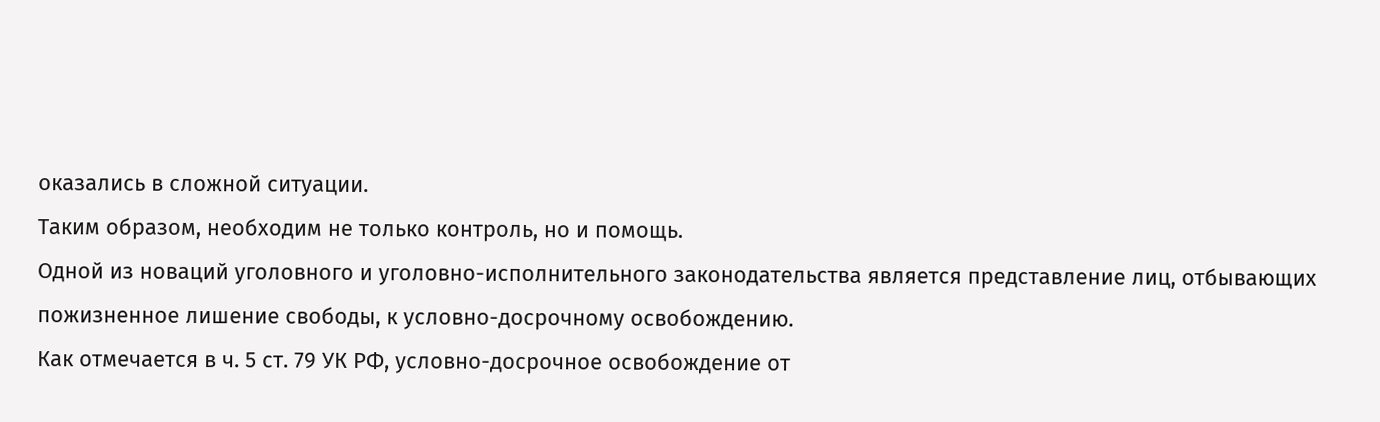оказались в сложной ситуации.
Таким образом, необходим не только контроль, но и помощь.
Одной из новаций уголовного и уголовно-исполнительного законодательства является представление лиц, отбывающих пожизненное лишение свободы, к условно-досрочному освобождению.
Как отмечается в ч. 5 ст. 79 УК РФ, условно-досрочное освобождение от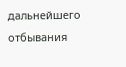дальнейшего отбывания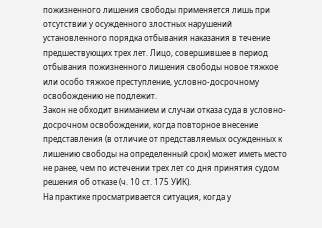пожизненного лишения свободы применяется лишь при отсутствии у осужденного злостных нарушений установленного порядка отбывания наказания в течение предшествующих трех лет. Лицо, совершившее в период отбывания пожизненного лишения свободы новое тяжкое или особо тяжкое преступление, условно-досрочному освобождению не подлежит.
Закон не обходит вниманием и случаи отказа суда в условно-досрочном освобождении, когда повторное внесение представления (в отличие от представляемых осужденных к лишению свободы на определенный срок) может иметь место не ранее, чем по истечении трех лет со дня принятия судом решения об отказе (ч. 10 ст. 175 УИК).
На практике просматривается ситуация, когда у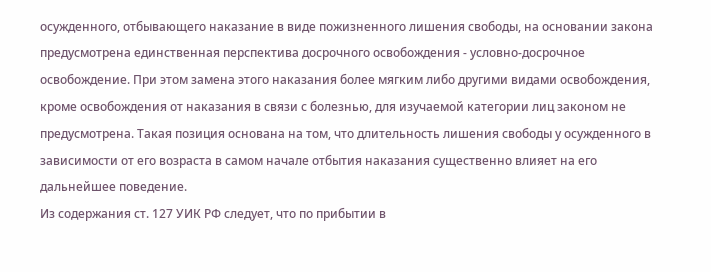осужденного, отбывающего наказание в виде пожизненного лишения свободы, на основании закона предусмотрена единственная перспектива досрочного освобождения - условно-досрочное освобождение. При этом замена этого наказания более мягким либо другими видами освобождения, кроме освобождения от наказания в связи с болезнью, для изучаемой категории лиц законом не предусмотрена. Такая позиция основана на том, что длительность лишения свободы у осужденного в зависимости от его возраста в самом начале отбытия наказания существенно влияет на его дальнейшее поведение.
Из содержания ст. 127 УИК РФ следует, что по прибытии в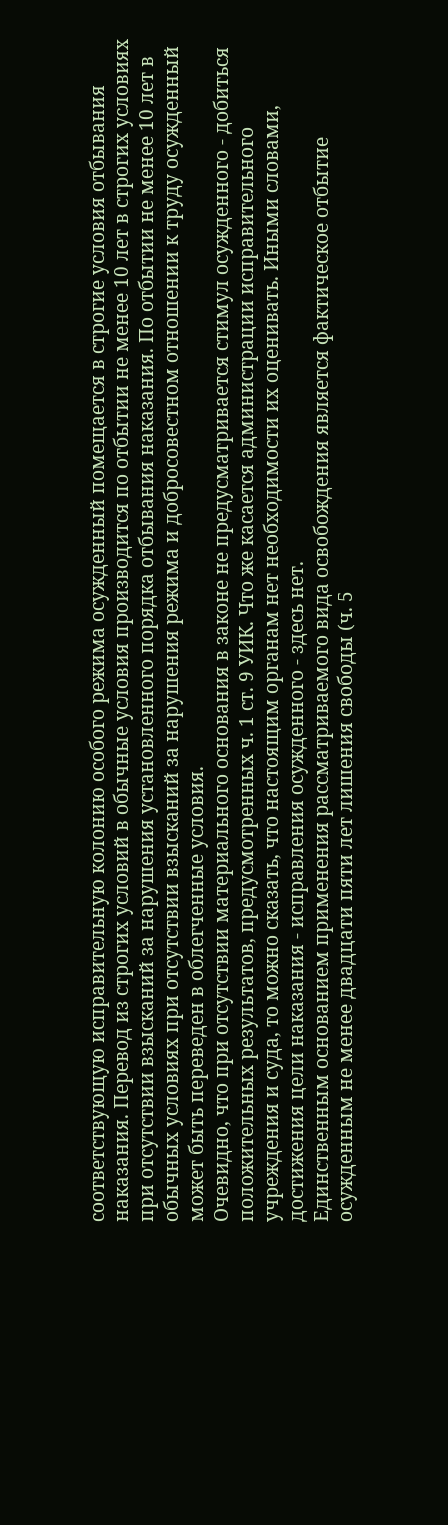соответствующую исправительную колонию особого режима осужденный помещается в строгие условия отбывания наказания. Перевод из строгих условий в обычные условия производится по отбытии не менее 10 лет в строгих условиях при отсутствии взысканий за нарушения установленного порядка отбывания наказания. По отбытии не менее 10 лет в обычных условиях при отсутствии взысканий за нарушения режима и добросовестном отношении к труду осужденный может быть переведен в облегченные условия.
Очевидно, что при отсутствии материального основания в законе не предусматривается стимул осужденного - добиться положительных результатов, предусмотренных ч. 1 ст. 9 УИК. Что же касается администрации исправительного учреждения и суда, то можно сказать, что настоящим органам нет необходимости их оценивать. Иными словами, достижения цели наказания - исправления осужденного - здесь нет.
Единственным основанием применения рассматриваемого вида освобождения является фактическое отбытие осужденным не менее двадцати пяти лет лишения свободы (ч. 5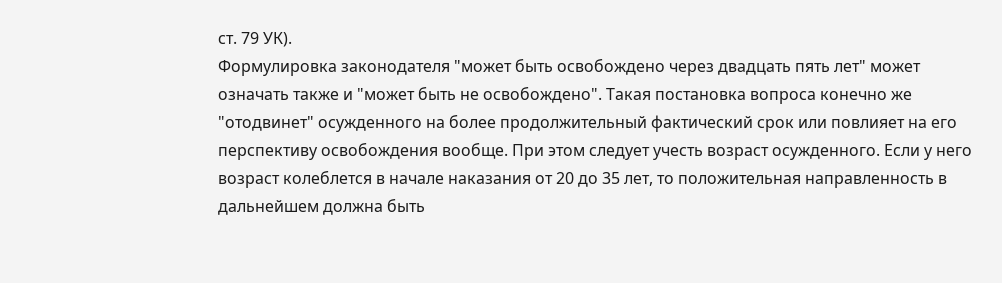ст. 79 УК).
Формулировка законодателя "может быть освобождено через двадцать пять лет" может означать также и "может быть не освобождено". Такая постановка вопроса конечно же "отодвинет" осужденного на более продолжительный фактический срок или повлияет на его перспективу освобождения вообще. При этом следует учесть возраст осужденного. Если у него возраст колеблется в начале наказания от 20 до 35 лет, то положительная направленность в дальнейшем должна быть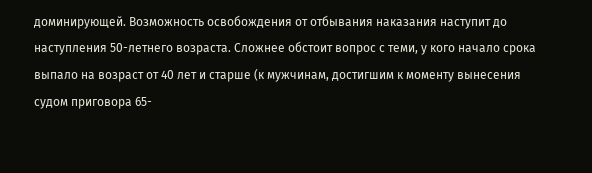доминирующей. Возможность освобождения от отбывания наказания наступит до наступления 50-летнего возраста. Сложнее обстоит вопрос с теми, у кого начало срока выпало на возраст от 40 лет и старше (к мужчинам, достигшим к моменту вынесения судом приговора 65-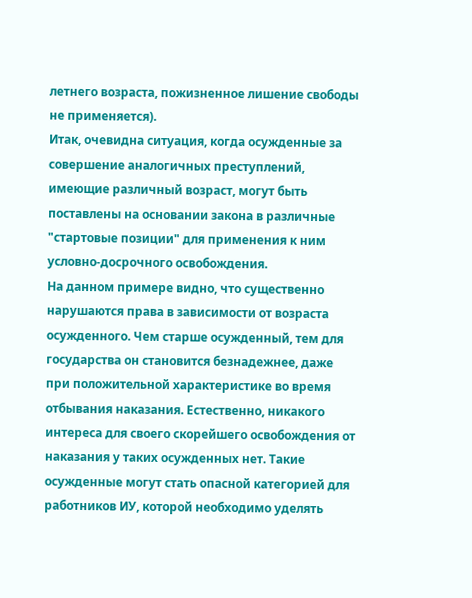летнего возраста, пожизненное лишение свободы не применяется).
Итак, очевидна ситуация, когда осужденные за совершение аналогичных преступлений, имеющие различный возраст, могут быть поставлены на основании закона в различные "стартовые позиции" для применения к ним условно-досрочного освобождения.
На данном примере видно, что существенно нарушаются права в зависимости от возраста осужденного. Чем старше осужденный, тем для государства он становится безнадежнее, даже при положительной характеристике во время отбывания наказания. Естественно, никакого интереса для своего скорейшего освобождения от наказания у таких осужденных нет. Такие осужденные могут стать опасной категорией для работников ИУ, которой необходимо уделять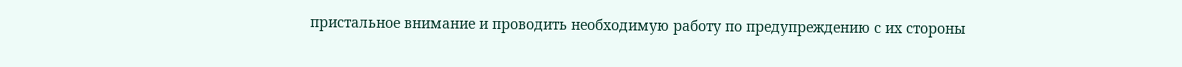пристальное внимание и проводить необходимую работу по предупреждению с их стороны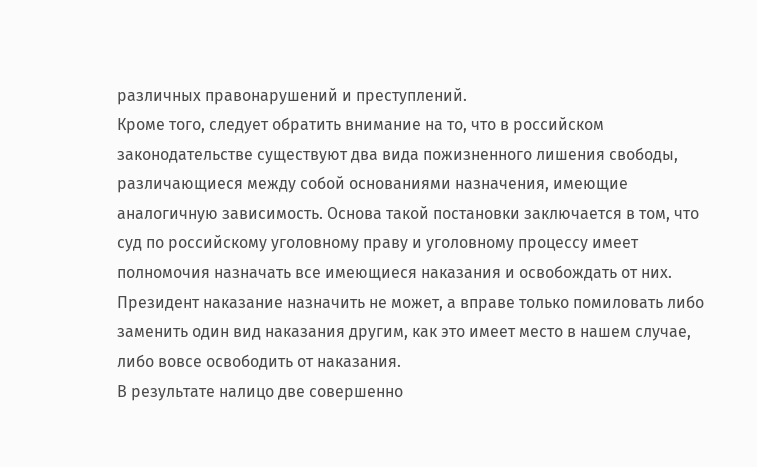различных правонарушений и преступлений.
Кроме того, следует обратить внимание на то, что в российском законодательстве существуют два вида пожизненного лишения свободы, различающиеся между собой основаниями назначения, имеющие аналогичную зависимость. Основа такой постановки заключается в том, что суд по российскому уголовному праву и уголовному процессу имеет полномочия назначать все имеющиеся наказания и освобождать от них. Президент наказание назначить не может, а вправе только помиловать либо заменить один вид наказания другим, как это имеет место в нашем случае, либо вовсе освободить от наказания.
В результате налицо две совершенно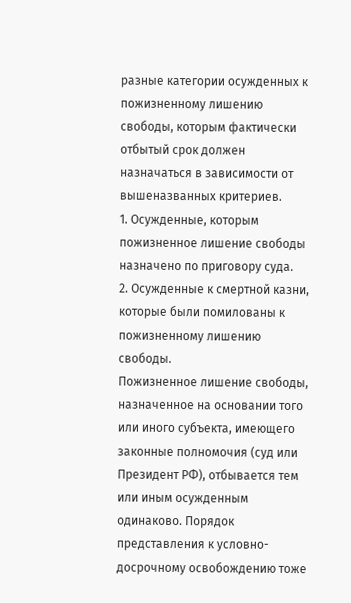разные категории осужденных к пожизненному лишению свободы, которым фактически отбытый срок должен назначаться в зависимости от вышеназванных критериев.
1. Осужденные, которым пожизненное лишение свободы назначено по приговору суда.
2. Осужденные к смертной казни, которые были помилованы к пожизненному лишению свободы.
Пожизненное лишение свободы, назначенное на основании того или иного субъекта, имеющего законные полномочия (суд или Президент РФ), отбывается тем или иным осужденным одинаково. Порядок представления к условно-досрочному освобождению тоже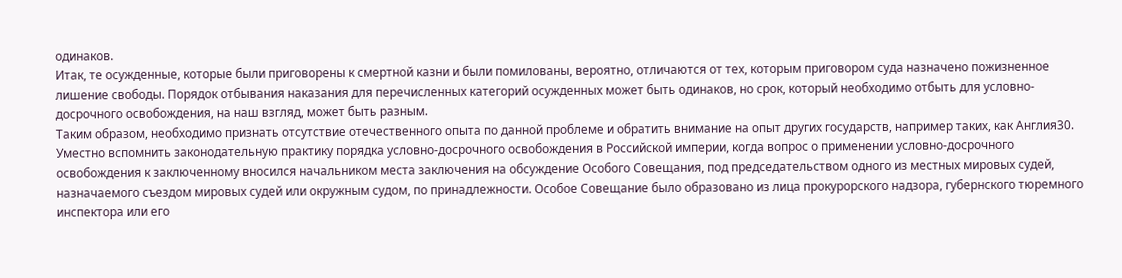одинаков.
Итак, те осужденные, которые были приговорены к смертной казни и были помилованы, вероятно, отличаются от тех, которым приговором суда назначено пожизненное лишение свободы. Порядок отбывания наказания для перечисленных категорий осужденных может быть одинаков, но срок, который необходимо отбыть для условно-досрочного освобождения, на наш взгляд, может быть разным.
Таким образом, необходимо признать отсутствие отечественного опыта по данной проблеме и обратить внимание на опыт других государств, например таких, как Англия30.
Уместно вспомнить законодательную практику порядка условно-досрочного освобождения в Российской империи, когда вопрос о применении условно-досрочного освобождения к заключенному вносился начальником места заключения на обсуждение Особого Совещания, под председательством одного из местных мировых судей, назначаемого съездом мировых судей или окружным судом, по принадлежности. Особое Совещание было образовано из лица прокурорского надзора, губернского тюремного инспектора или его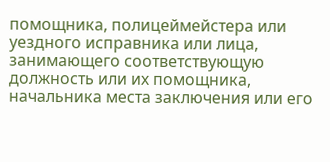помощника, полицеймейстера или уездного исправника или лица, занимающего соответствующую должность или их помощника, начальника места заключения или его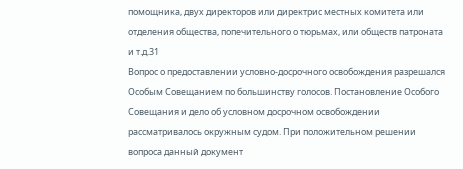помощника, двух директоров или директрис местных комитета или отделения общества, попечительного о тюрьмах, или обществ патроната и т.д.31
Вопрос о предоставлении условно-досрочного освобождения разрешался Особым Совещанием по большинству голосов. Постановление Особого Совещания и дело об условном досрочном освобождении рассматривалось окружным судом. При положительном решении вопроса данный документ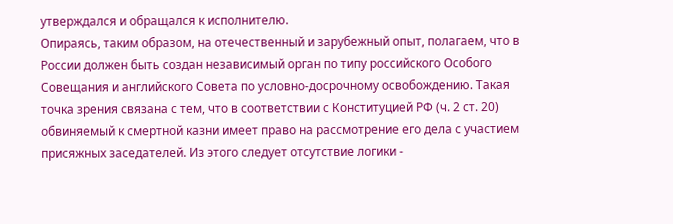утверждался и обращался к исполнителю.
Опираясь, таким образом, на отечественный и зарубежный опыт, полагаем, что в России должен быть создан независимый орган по типу российского Особого Совещания и английского Совета по условно-досрочному освобождению. Такая точка зрения связана с тем, что в соответствии с Конституцией РФ (ч. 2 ст. 20) обвиняемый к смертной казни имеет право на рассмотрение его дела с участием присяжных заседателей. Из этого следует отсутствие логики -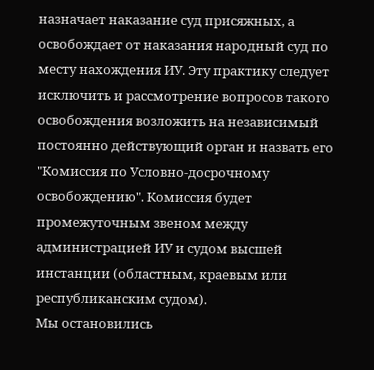назначает наказание суд присяжных, а освобождает от наказания народный суд по месту нахождения ИУ. Эту практику следует исключить и рассмотрение вопросов такого освобождения возложить на независимый постоянно действующий орган и назвать его "Комиссия по Условно-досрочному освобождению". Комиссия будет промежуточным звеном между администрацией ИУ и судом высшей инстанции (областным, краевым или республиканским судом).
Мы остановились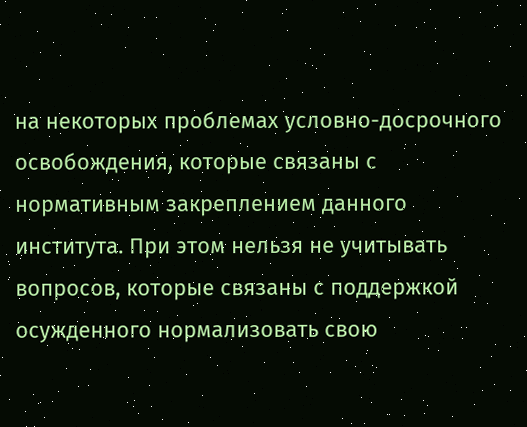на некоторых проблемах условно-досрочного освобождения, которые связаны с нормативным закреплением данного института. При этом нельзя не учитывать вопросов, которые связаны с поддержкой осужденного нормализовать свою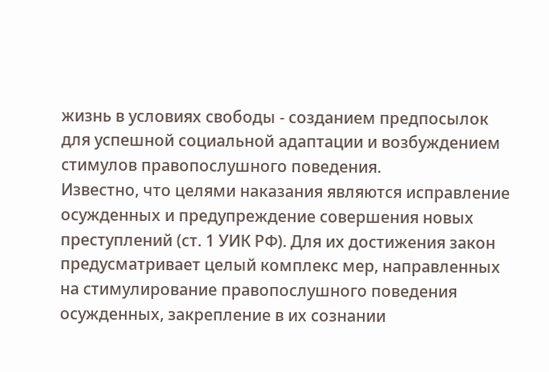жизнь в условиях свободы - созданием предпосылок для успешной социальной адаптации и возбуждением стимулов правопослушного поведения.
Известно, что целями наказания являются исправление осужденных и предупреждение совершения новых преступлений (ст. 1 УИК РФ). Для их достижения закон предусматривает целый комплекс мер, направленных на стимулирование правопослушного поведения осужденных, закрепление в их сознании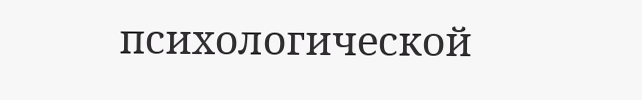психологической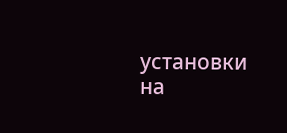установки на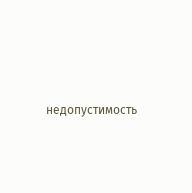недопустимость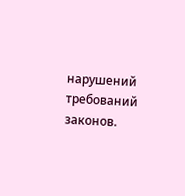нарушений требований законов.